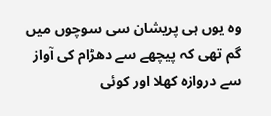وہ یوں ہی پریشان سی سوچوں میں گم تھی کہ پیچھے سے دھڑام کی آواز سے دروازہ کھلا اور کوئی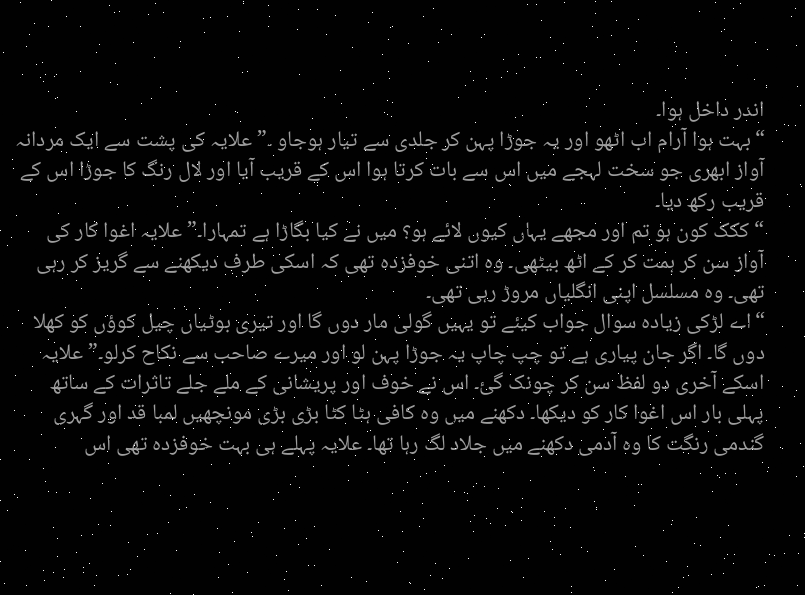اندر داخل ہوا۔
“بہت ہوا آرام اب اٹھو اور یہ جوڑا پہن کر جلدی سے تیار ہوجاو ۔” علایہ کی پشت سے ایک مردانہ آواز ابھری جو سخت لہجے میں اس سے بات کرتا ہوا اس کے قریب آیا اور لال رنگ کا جوڑا اس کے قریب رکھ دیا۔
“ککک کون ہو تم اور مجھے یہاں کیوں لائے ہو؟ میں نے کیا بگاڑا ہے تمہارا۔” علایہ اغوا کار کی آواز سن کر ہمت کر کے اٹھ بیٹھی۔ وہ اتنی خوفزدہ تھی کہ اسکی طرف دیکھنے سے گریز کر رہی تھی۔ وہ مسلسل اپنی انگلیاں مروڑ رہی تھی۔
“اے لڑکی زیادہ سوال جواب کیئے تو یہیں گولی مار دوں گا اور تیری بوٹیاں چیل کوؤں کو کھلا دوں گا۔ اگر جان پیاری ہے تو چپ چاپ یہ جوڑا پہن لو اور میرے صاحب سے نکاح کرلو۔” علایہ اسکے آخری دو لفظ سن کر چونک گئ۔ اس نے خوف اور پریشانی کے ملے جلے تاثرات کے ساتھ پہلی بار اس اغوا کار کو دیکھا۔ دکھنے میں وہ کافی ہٹا کٹا بڑی بڑی مونچھیں لمبا قد اور گہری گندمی رنگت کا وہ آدمی دکھنے میں جلاد لگ رہا تھا۔ علایہ پہلے ہی بہت خوفزدہ تھی اس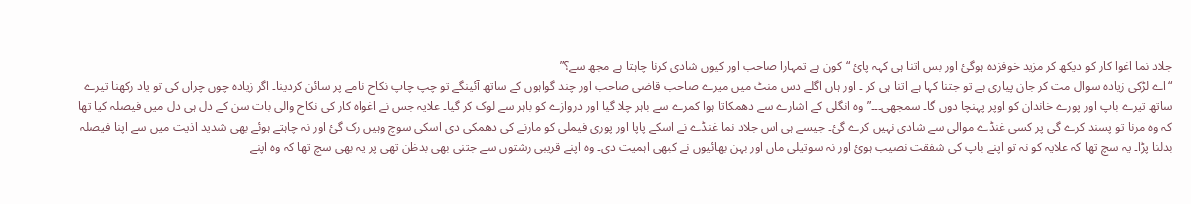جلاد نما اغوا کار کو دیکھ کر مزید خوفزدہ ہوگئ اور بس اتنا ہی کہہ پائ “کون ہے تمہارا صاحب اور کیوں شادی کرنا چاہتا ہے مجھ سے؟”
“اے لڑکی زیادہ سوال مت کر جان پیاری ہے تو جتنا کہا ہے اتنا ہی کر ۔ اور ہاں اگلے دس منٹ میں میرے صاحب قاضی صاحب اور چند گواہوں کے ساتھ آئینگے تو چپ چاپ نکاح نامے پر سائن کردینا۔ اگر زیادہ چوں چراں کی تو یاد رکھنا تیرے ساتھ تیرے باپ اور پورے خاندان کو اوپر پہنچا دوں گا۔ سمجھی۔۔۔” وہ انگلی کے اشارے سے دھمکاتا ہوا کمرے سے باہر چلا گیا اور دروازے کو باہر سے لوک کر گیا۔ علایہ جس نے اغواہ کار کی نکاح والی بات سن کے دل ہی دل میں فیصلہ کیا تھا کہ وہ مرنا تو پسند کرے گی پر کسی غنڈے موالی سے شادی نہیں کرے گئ۔ جیسے ہی اس جلاد نما غنڈے نے اسکے پاپا اور پوری فیملی کو مارنے کی دھمکی دی اسکی سوچ وہیں رک گئ اور نہ چاہتے ہوئے بھی شدید اذیت میں سے اپنا فیصلہ بدلنا پڑا۔ یہ سچ تھا کہ علایہ کو نہ تو اپنے باپ کی شفقت نصیب ہوئ اور نہ سوتیلی ماں اور بہن بھائیوں نے کبھی اہمیت دی۔ وہ اپنے قریبی رشتوں سے جتنی بھی بدظن تھی پر یہ بھی سچ تھا کہ وہ اپنے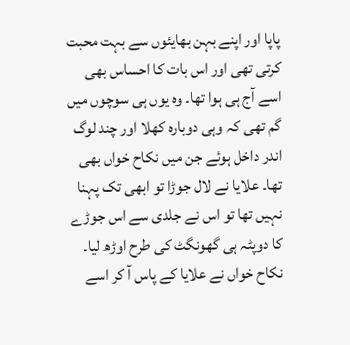پاپا اور اپنے بہن بھایئوں سے بہت محبت کرتی تھی اور اس بات کا احساس بھی اسے آج ہی ہوا تھا۔ وہ یوں ہی سوچوں میں گم تھی کہ وہی دوبارہ کھلا اور چند لوگ اندر داخل ہوئے جن میں نکاح خواں بھی تھا۔ علایا نے لال جوڑا تو ابھی تک پہنا نہیں تھا تو اس نے جلدی سے اس جوڑے کا دوپٹہ ہی گھونگٹ کی طرح اوڑھ لیا۔ نکاح خواں نے علایا کے پاس آ کر اسے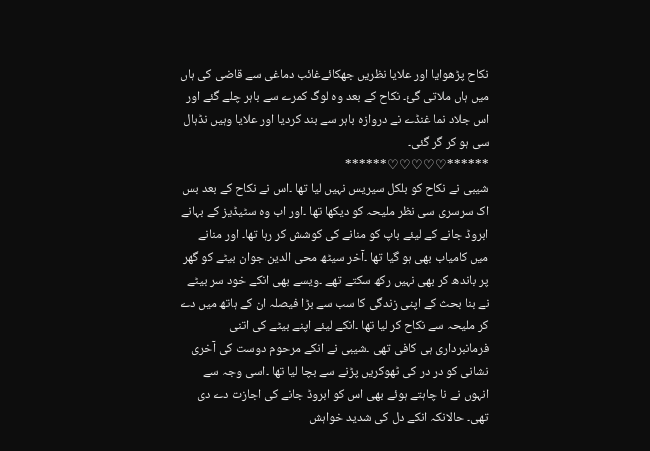نکاح پڑھوایا اور علایا نظریں جھکائےغائب دماغی سے قاضی کی ہاں میں ہاں ملاتی گئ۔ نکاح کے بعد وہ لوگ کمرے سے باہر چلے گئے اور اس جلاد نما غنڈے نے دروازہ باہر سے بند کردیا اور علایا وہیں نڈہال سی ہو کر گر گئی۔
******♡♡♡♡♡******
شیبی نے نکاح کو بلکل سیریس نہیں لیا تھا ۔اس نے نکاح کے بعد بس اک سرسری سی نظر ملیحہ کو دیکھا تھا ۔اور اب وہ سٹیڈیز کے بہانے ابروڈ جانے کے لیئے باپ کو منانے کی کوشش کر رہا تھا۔ اور منانے میں کامیاب بھی ہو گیا تھا ۔آخر سیٹھ محی الدین جوان بیٹے کو گھر پر باندھ کر بھی نہیں رکھ سکتے تھے ۔ویسے بھی انکے خود سر بیٹے نے بنا بحث کے اپنی زندگی کا سب سے بڑا فیصلہ ان کے ہاتھ میں دے کر ملیحہ سے نکاح کر لیا تھا ۔انکے لیئے اپنے بیٹے کی اتنی فرمانبرداری ہی کافی تھی ۔شیبی نے انکے مرحوم دوست کی آخری نشانی کو در در کی ٹھوکریں پڑنے سے بچا لیا تھا ۔اسی وجہ سے انہوں نے نا چاہتے ہوئے بھی اس کو ابروڈ جانے کی اجازت دے دی تھی۔ حالانکہ انکے دل کی شدید خواہش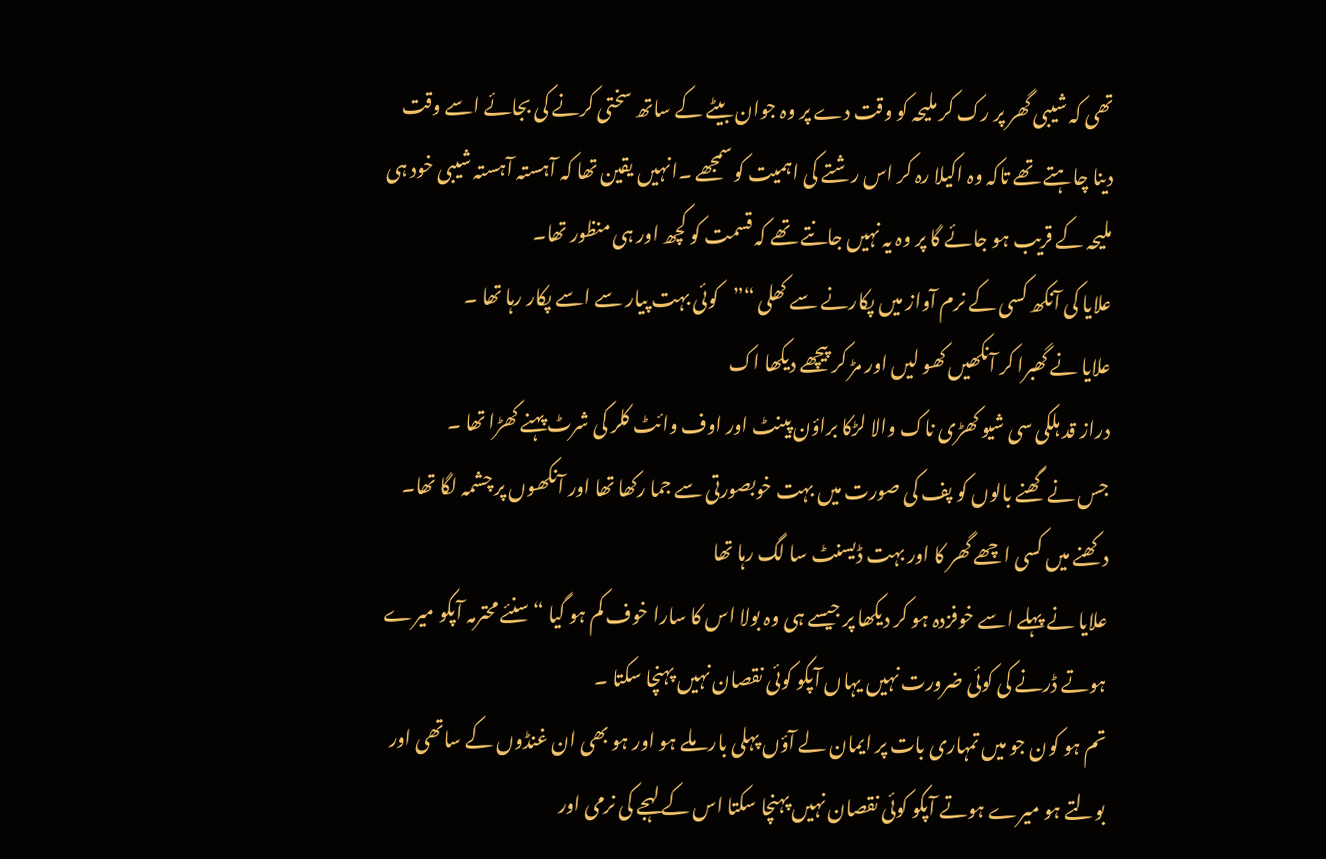تھی کہ شیبی گھر پر رک کر ملیحہ کو وقت دے پر وہ جوان بیٹے کے ساتھ سختی کرنے کی بجائے اسے وقت دینا چاہتے تھے تاکہ وہ اکیلا رہ کر اس رشتے کی اہمیت کو سمجھے ۔انہیں یقین تھا کہ آہستہ آہستہ شیبی خود ہی ملیحہ کے قریب ہو جائے گا پر وہ یہ نہیں جانتے تھے کہ قسمت کو کچھ اور ہی منظور تھا۔
علایا کی آنکھ کسی کے نرم آواز میں پکارنے سے کھلی “”کوئی بہت پیار سے اسے پکار رہا تھا ۔
علایا نے گھبرا کر آنکھیں کھو لیں اور مڑ کر پیچھے دیکھا اک
دراز قد ہلکی سی شیو کھڑی ناک والا لڑکا براؤن پینٹ اور اوف وائٹ کلر کی شرٹ پہنے کھڑا تھا ۔
جس نے گھنے بالوں کو پف کی صورت میں بہت خوبصورتی سے جما رکھا تھا اور آنکھوں پر چشمہ لگا تھا۔
دکھنے میں کسی اچھے گھر کا اور بہت ڈیسنٹ سا لگ رہا تھا
علایا نے پہلے اسے خوفزدہ ہو کر دیکھا پر جیسے ہی وہ بولا اس کا سارا خوف کم ہو گیا “سنئے محترمہ آپکو میرے ہوتے ڈرنے کی کوئی ضرورت نہیں یہاں آپکو کوئی نقصان نہیں پہنچا سکتا ۔
تم ہو کون جو میں تمہاری بات پر ایمان لے آؤں پہلی بار ملے ہو اور ہو بھی ان غنڈوں کے ساتھی اور بولتے ہو میرے ہوتے آپکو کوئی نقصان نہیں پہنچا سکتا اس کے لہجے کی نرمی اور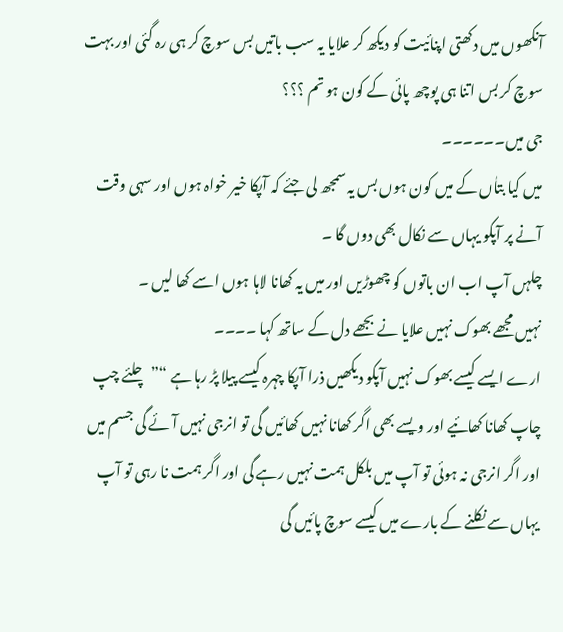آنکھوں میں دکھتی اپنائیت کو دیکھ کر علایا یہ سب باتیں بس سوچ کر ہی رہ گئی اور بہت سوچ کر بس اتنا ہی پوچھ پائی کے کون ہو تم ؟؟؟
جی میں۔۔۔۔۔۔
میں کیا بتاٰں کے میں کون ہوں بس یہ سمجھ لی جئے کہ آپکا خیر خواہ ہوں اور سہی وقت آنے پر آپکو یہاں سے نکال بھی دوں گا ۔
چلہں آپ اب ان باتوں کو چھوڑیں اور میں یہ کھانا لاہا ہوں اسے کھا لیں ۔
نہیں مجھے بھوک نہیں علایا نے بجھے دل کے ساتھ کہا ۔۔۔۔
ارے ایسے کیسے بھوک نہیں آپکو دیکھیں ذرا آپکا چہرہ کیسے پیلا پڑ رہا ہے “” چلئے چپ چاپ کھانا کھائیے اور ویسے بھی اگر کھانا نہیں کھائیں گی تو انرجی نہیں آئے گی جسم میں اور اگر انرجی نہ ہوئی تو آپ میں بلکل ہمت نہیں رہے گی اور اگر ہمت نا رہی تو آپ یہاں سے نکلنے کے بارے میں کیسے سوچ پائیں گی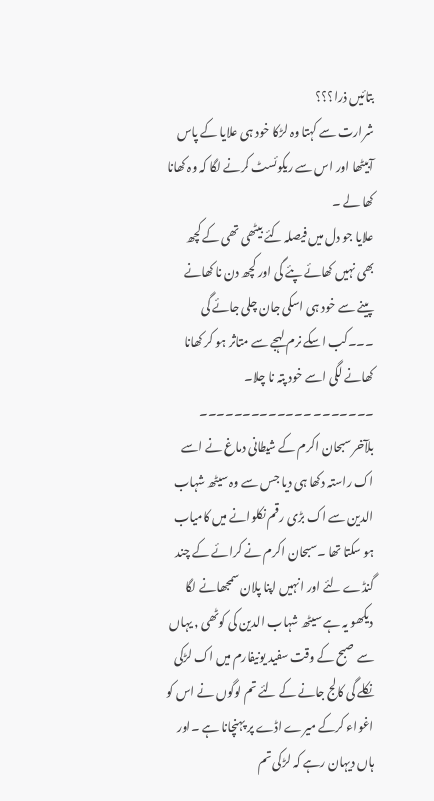بتائیں ذرا؟؟؟
شرارت سے کہتا وہ لڑکا خود ہی علایا کے پاس آبیٹھا اور اس سے ریکوئسٹ کرنے لگا کہ وہ کھانا کھا لے ۔
علایا جو دل میں فیصلہ کئے بیٹھی تھی کے کچھ بھی نہیں کھائے پئے گی اور کچھ دن نا کھانے پینے سے خود ہی اسکی جان چلی جائے گی ۔۔۔کب اسکے نرم لہجے سے متاثر ہو کر کھانا کھانے لگی اسے خود پتہ نا چلا۔
۔۔۔۔۔۔۔ ۔۔۔۔۔۔۔۔۔۔۔۔۔
بلآخر سبحان اکرم کے شیطانی دماغ نے اسے اک راستہ دکھا ہی دیا جس سے وہ سیٹھ شہاب الدین سے اک بڑی رقم نکلوانے میں کامیاب ہو سکتا تھا ۔سبحان اکرم نے کرائے کے چند گنڈے لئے اور انہیں اپنا پلان سمجھانے لگا دیکھو یہ ہے سیٹھ شہاب الدین کی کوٹھی , یہاں سے صبح کے وقت سفید یونیفارم میں اک لڑکی نکلے گی کالج جانے کے لئے تم لوگوں نے اس کو اغواء کرکے میرے اڈے پر پہنچانا ہے ۔اور ہاں دیہان رہے کہ لڑکی تم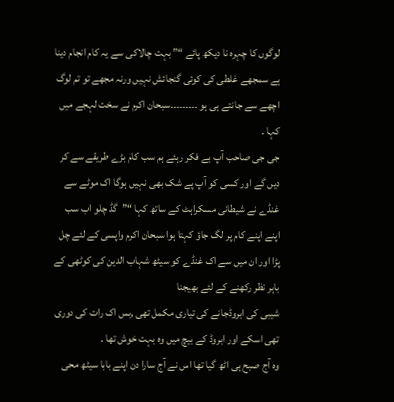لوگوں کا چہرہ نا دیکھ پائے “” بہت چالاکی سے یہ کام انجام دینا ہے سمجھے غلطی کی کوئی گنجائش نہیں ورنہ مجھے تو تم لوگ اچھے سے جانتے ہی ہو ۔۔۔۔۔۔۔۔۔سبحان اکرم نے سخت لہجے میں کہا ۔
جی جی صاحب آپ بے فکر رہئے ہم سب کام بڑے طریقے سے کر دیں گے اور کسی کو آپ پے شک بھی نہیں ہوگا اک موٹے سے غنڈے نے شیطانی مسکراہٹ کے ساتھ کہا “”گڈ چلو اب سب اپنے اپنے کام پر لگ جاؤ کہتا ہوا سبحان اکرم واپسی کے لئے چل پڑا اور ان میں سے اک غنڈے کو سیٹھ شہاب الدین کی کوٹھی کے باہر نظر رکھنے کے لئے بھیجنا
شیبی کی ابروڈجانے کی تیاری مکمل تھی ,بس اک رات کی دوری تھی اسکے اور ابروڈ کے بیچ میں وہ بہت خوش تھا ۔
وہ آج صبح ہی اٹھ گیا تھا اس نے آج سارا دن اپنے بابا سیٹھ محی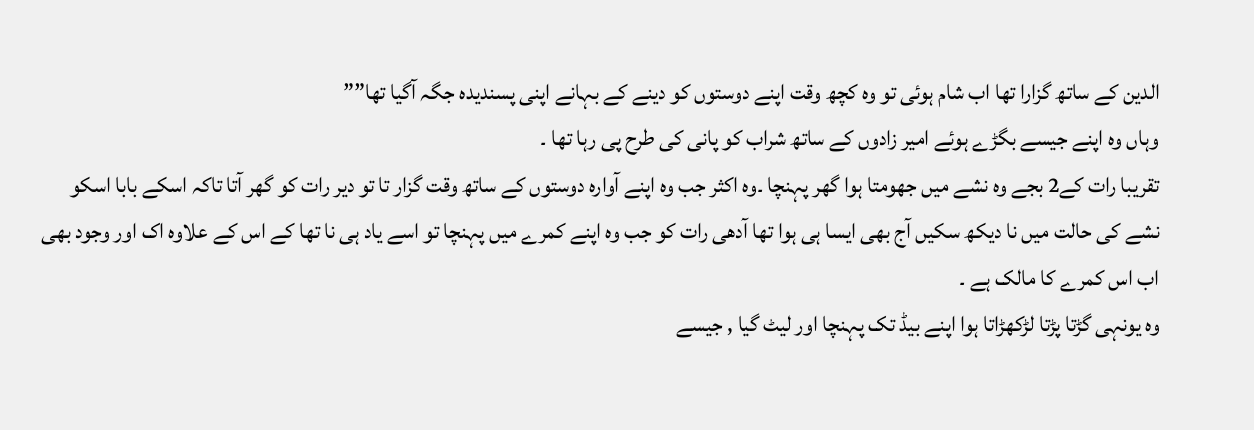الدین کے ساتھ گزارا تھا اب شام ہوئی تو وہ کچھ وقت اپنے دوستوں کو دینے کے بہانے اپنی پسندیدہ جگہ آگیا تھا””
وہاں وہ اپنے جیسے بگڑے ہوئے امیر زادوں کے ساتھ شراب کو پانی کی طرح پی رہا تھا ۔
تقریبا رات کے2 بجے وہ نشے میں جھومتا ہوا گھر پہنچا ۔وہ اکثر جب وہ اپنے آوارہ دوستوں کے ساتھ وقت گزار تا تو دیر رات کو گھر آتا تاکہ اسکے بابا اسکو نشے کی حالت میں نا دیکھ سکیں آج بھی ایسا ہی ہوا تھا آدھی رات کو جب وہ اپنے کمرے میں پہنچا تو اسے یاد ہی نا تھا کے اس کے علاوہ اک اور وجود بھی اب اس کمرے کا مالک ہے ۔
وہ یونہی گڑتا پڑتا لڑکھڑاتا ہوا اپنے بیڈ تک پہنچا اور لیٹ گیا , جیسے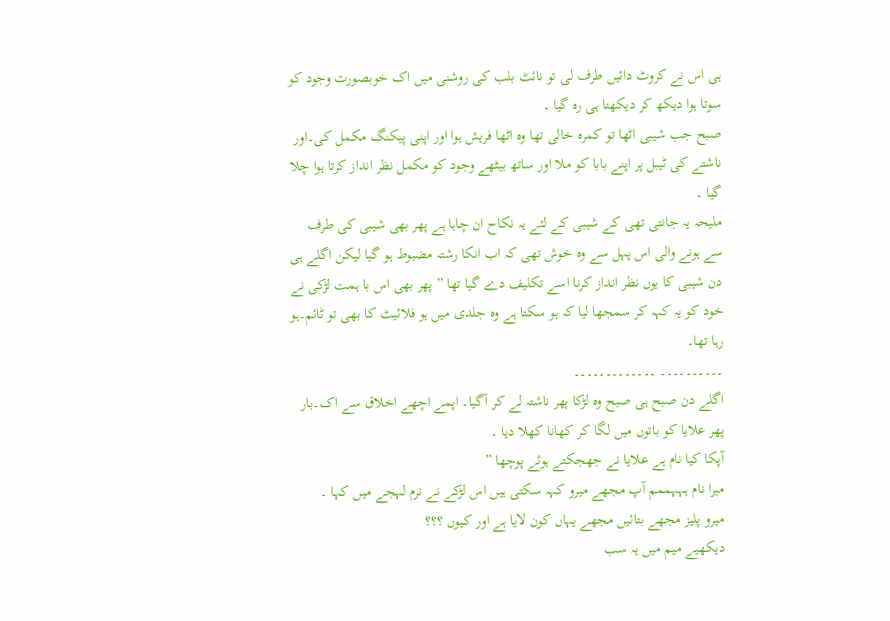ہی اس نے کروٹ دائیں طرف لی تو نائٹ بلب کی روشنی میں اک خوبصورت وجود کو سوتا ہوا دیکھ کر دیکھتا ہی رہ گیا ۔
صبح جب شیبی اٹھا تو کمرہ خالی تھا وہ اٹھا فریش ہوا اور اپنی پیکنگ مکمل کی۔اور ناشتے کی ٹیبل پر اپنے بابا کو ملا اور ساتھ بیٹھے وجود کو مکمل نظر انداز کرتا ہوا چلا گیا ۔
ملیحہ یہ جانتی تھی کے شیبی کے لئے یہ نکاح ان چاہا ہے پھر بھی شیبی کی طرف سے ہونے والی اس پہل سے وہ خوش تھی کہ اب انکا رشتہ مضبوط ہو گیا لیکن اگلے ہی دن شیبی کا یوں نظر انداز کرنا اسے تکلیف دے گیا تھا ” پھر بھی اس با ہمت لڑکی نے خود کو یہ کہہ کر سمجھا لیا کہ ہو سکتا ہے وہ جلدی میں ہو فلائیٹ کا بھی تو ٹائم۔ہو رہا تھا۔
۔۔۔۔۔۔۔۔۔۔ ۔۔۔۔۔۔۔۔۔۔۔۔۔
اگلے دن صبح ہی صبح وہ لڑکا پھر ناشتہ لے کر آگیا۔ اپمے اچھے اخلاق سے اک۔بار پھر علایا کو باتوں میں لگا کر کھانا کھلا دیا ۔
آپکا کیا نام ہے علایا نے جھجکتے ہوئے پوچھا ”
میرا نام ہہہممم آپ مجھے میرو کہہ سکتی ہیں اس لڑکے نے نرم لہجے میں کہا ۔
میرو پلیز مجھے بتائیں مجھے یہاں کون لایا ہے اور کیوں ؟؟؟
دیکھیے میم میں یہ سب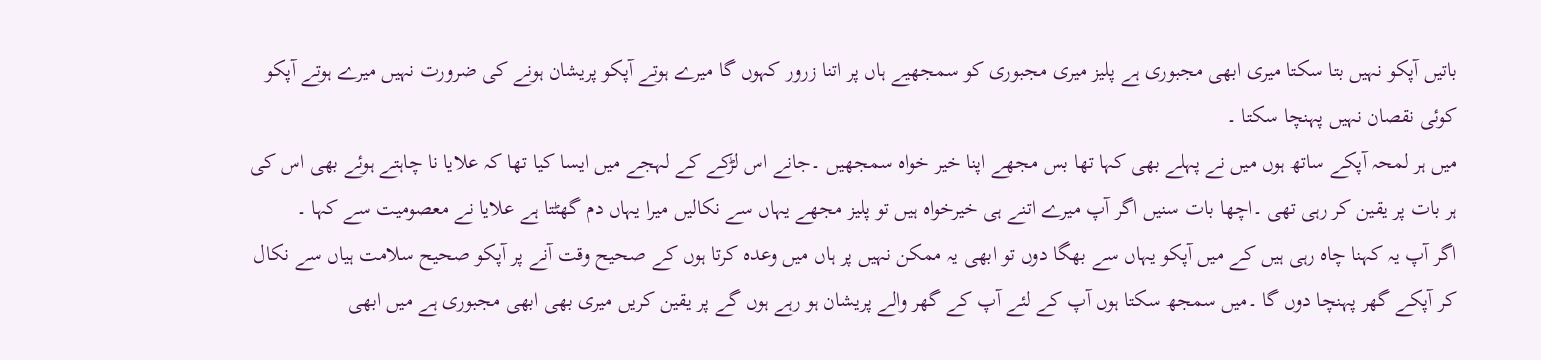باتیں آپکو نہیں بتا سکتا میری ابھی مجبوری ہے پلیز میری مجبوری کو سمجھیے ہاں پر اتنا زرور کہوں گا میرے ہوتے آپکو پریشان ہونے کی ضرورت نہیں میرے ہوتے آپکو کوئی نقصان نہیں پہنچا سکتا ۔
میں ہر لمحہ آپکے ساتھ ہوں میں نے پہلے بھی کہا تھا بس مجھے اپنا خیر خواہ سمجھیں ۔جانے اس لڑکے کے لہجے میں ایسا کیا تھا کہ علایا نا چاہتے ہوئے بھی اس کی ہر بات پر یقین کر رہی تھی ۔اچھا بات سنیں اگر آپ میرے اتنے ہی خیرخواہ ہیں تو پلیز مجھے یہاں سے نکالیں میرا یہاں دم گھٹتا ہے علایا نے معصومیت سے کہا ۔
اگر آپ یہ کہنا چاہ رہی ہیں کے میں آپکو یہاں سے بھگا دوں تو ابھی یہ ممکن نہیں پر ہاں میں وعدہ کرتا ہوں کے صحیح وقت آنے پر آپکو صحیح سلامت ہیاں سے نکال کر آپکے گھر پہنچا دوں گا ۔میں سمجھ سکتا ہوں آپ کے لئے آپ کے گھر والے پریشان ہو رہے ہوں گے پر یقین کریں میری بھی ابھی مجبوری ہے میں ابھی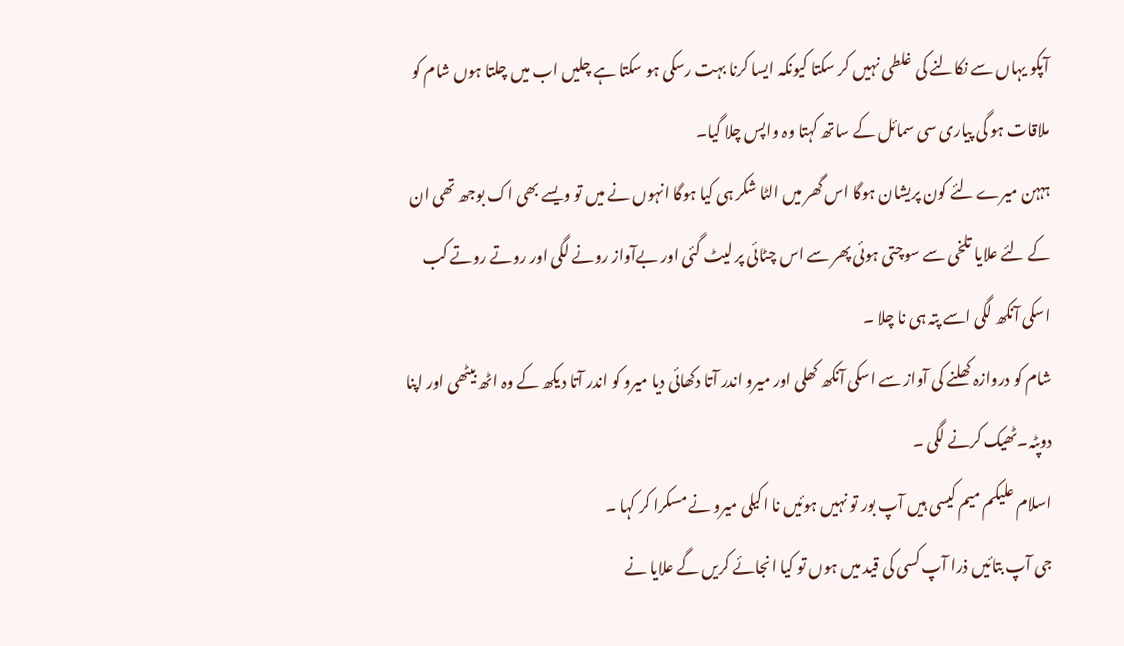آپکو یہاں سے نکالنے کی غلطی نہیں کر سکتا کیونکہ ایسا کرنا بہت رسکی ہو سکتا ہے چلیں اب میں چلتا ہوں شام کو ملاقات ہو گی پیاری سی سمائل کے ساتھ کہتا وہ واپس چلا گیا۔
ہہہن میرے لئے کون پریشان ہوگا اس گھر میں الٹا شکر ہی کیا ہوگا انہوں نے میں تو ویسے بھی اک بوجھ تھی ان کے لئے علایا تلخی سے سوچتی ہوئی پھر سے اس چٹائی پر لیٹ گئی اور بےآواز رونے لگی اور روتے روتے کب اسکی آنکھ لگی اسے پتہ ہی نا چلا ۔
شام کو دروازہ کھلنے کی آواز سے اسکی آنکھ کھلی اور میرو اندر آتا دکھائی دیا میرو کو اندر آتا دیکھ کے وہ اٹھ بیٹھی اور اپنا دوپٹہ۔ٹھیک کرنے لگی ۔
اسلام علیکم میم کیسی ہیں آپ بور تو نہیں ہوئیں نا اکیلی میرو نے مسکرا کر کہا ۔
جی آپ بتائیں ذرا آپ کسی کی قید میں ہوں تو کیا انجائے کریں گے علایا نے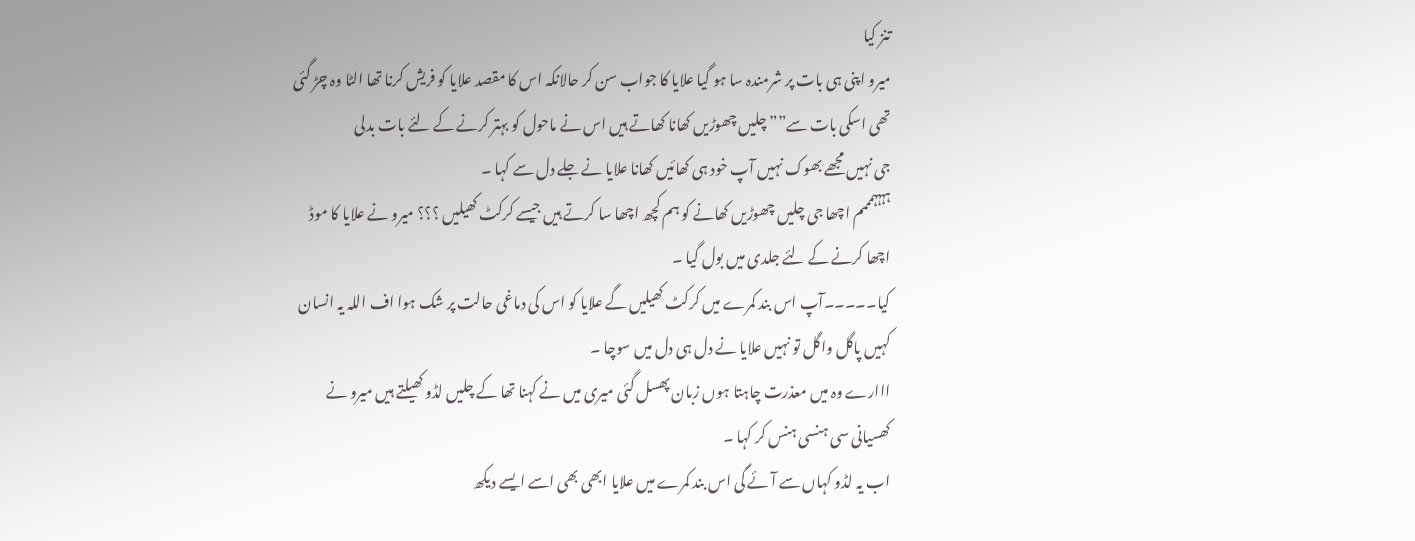تنز کیا
میرو اپنی ہی بات پر شرمندہ سا ہو گیا علایا کا جواب سن کر حالانکہ اس کا مقصد علایا کو فریش کرنا تھا الٹا وہ چڑ گئی تھی اسکی بات سے”” چلیں چھوڑیں کھانا کھاتے ہیں اس نے ماحول کو بہتر کرنے کے لئے بات بدلی
جی نہیں مجھے بھوک نہیں آپ خود ہی کھائیں کھانا علایا نے جلے دل سے کہا ۔
ہہہہمممم اچھا جی چلیں چھوڑیں کھانے کو ہم کچھ اچھا سا کرتے ہیں جیسے کرکٹ کھیلیں ؟؟؟ میرو نے علایا کا موڈ اچھا کرنے کے لئے جلدی میں بول گیا ۔
کیا۔۔۔۔۔آپ اس بند کمرے میں کرکٹ کھیلیں گے علایا کو اس کی دماغی حالت پر شک ہوا اف اللہ یہ انسان کہیں پاگل واگل تو نہیں علایا نے دل ہی دل میں سوچا ۔
ااارے وہ میں معذرت چاہتا ہوں زبان پھسل گئی میری میں نے کہنا تھا کے چلیں لڈو کھیلتے ہیں میرو نے کھسیانی سی ہنسی ہنس کر کہا ۔
اب یہ لڈو کہاں سے آئے گی اس بند کمرے میں علایا ابھی بھی اسے ایسے دیکھ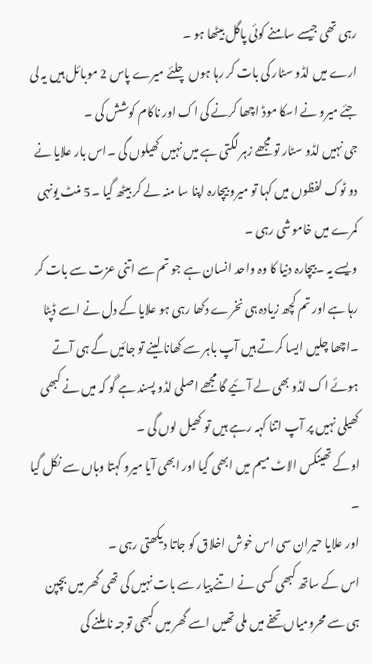رہی تھی جیسے سامنے کوئی پاگل بیٹھا ہو ۔
ارے میں لڈو سٹار کی بات کر رہا ہوں چلئے میرے پاس 2 موبائل ہیں یہ لی جئے میرو نے اسکا موڈ اچھا کرنے کی اک اور ناکام کوشش کی ۔
جی نہیں لڈو سٹار تو مجھے زہر لگتی ہے میں نہیں کھیلوں گی ۔اس بار علایا نے دو ٹوک لفظوں میں کہا تو میرو بیچارہ اپنا سا منہ لے کر بیٹھ گیا ۔5 منٹ یونہی کمرے میں خاموشی رہی ۔
ویسے یہ ۔بیچارہ دنیا کا وہ واحد انسان ہے جو تم سے اتنی عزت سے بات کر رہا ہے اور تم کچھ زیادہ ہی نخرے دکھا رہی ہو علایا کے دل نے اسے ڈپٹا ۔اچھا چلیں ایسا کرتے ہیں آپ باہر سے کھانا لینے تو جائیں گے ہی آتے ہوئے اک لڈو بھی لے آئیے گا مجھے اصلی لڈو پسند ہے گو کہ میں نے کبھی کھیلی نہیں پر آپ اتنا کہہ رہے ہیں تو کھیل لوں گی ۔
اوکے تھینکس الاٹ میم میں ابھی گیا اور ابھی آیا میرو کہتا وہاں سے نکل گیا ۔
اور علایا حیران سی اس خوش اخلاق کو جاتا دیکھتی رہی ۔
اس کے ساتھ کبھی کسی نے اتنے پیار سے بات نہیں کی تھی گھر میں بچپن ہی سے محرومیاں تحفے میں ملی تھیں اسے گھر میں کبھی توجہ نا ملنے کی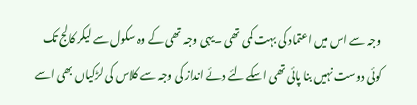وجہ سے اس میں اعتماد کی بہت کمی تھی ۔یہی وجہ تھی کے وہ سکول سے لیکر کالج تک کوئی دوست نہیں بنا پائی تھی اسکے لئے دئے انداز کی وجہ سے کلاس کی لڑکیاں بھی اسے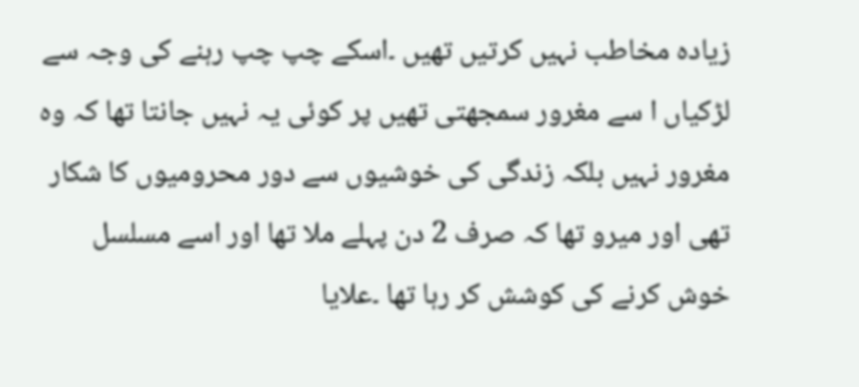زیادہ مخاطب نہیں کرتیں تھیں ۔اسکے چپ چپ رہنے کی وجہ سے لڑکیاں ا سے مغرور سمجھتی تھیں پر کوئی یہ نہیں جانتا تھا کہ وہ مغرور نہیں بلکہ زندگی کی خوشیوں سے دور محرومیوں کا شکار تھی اور میرو تھا کہ صرف 2 دن پہلے ملا تھا اور اسے مسلسل خوش کرنے کی کوشش کر رہا تھا ۔علایا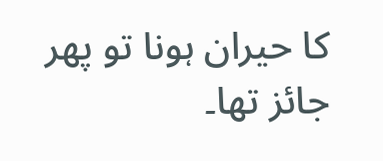کا حیران ہونا تو پھر جائز تھا۔